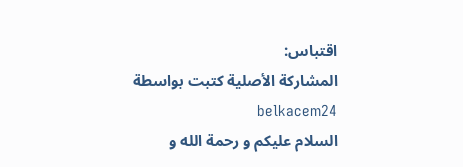اقتباس:
المشاركة الأصلية كتبت بواسطة belkacem24
السلام عليكم و رحمة الله و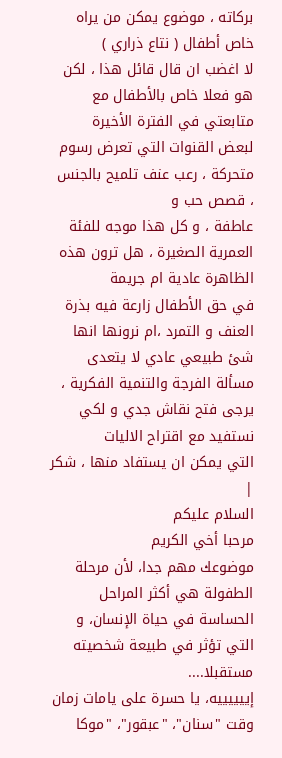بركاته ، موضوع يمكن من يراه خاص أطفال ( نتاع ذراري )
لا اغضب ان قال قائل هذا ، لكن هو فعلا خاص بالأطفال مع متابعتي في الفترة الأخيرة
لبعض القنوات التي تعرض رسوم متحركة ، رعب عنف تلميح بالجنس ، قصص حب و
عاطفة ، و كل هذا موجه للفئة العمرية الصغيرة ، هل ترون هذه الظاهرة عادية ام جريمة
في حق الأطفال زارعة فيه بذرة العنف و التمرد ،ام نرونها انها شئ طبيعي عادي لا يتعدى
مسألة الفرجة والتنمية الفكرية ، يرجى فتح نقاش جدي و لكي نستفيد مع اقتراح الاليات
التي يمكن ان يستفاد منها ، شكر
|
السلام عليكم
مرحبا أخي الكريم
موضوعك مهم جدا، لأن مرحلة الطفولة هي أكثر المراحل الحساسة في حياة الإنسان، و التي تؤثر في طبيعة شخصيته مستقبلا....
إييييييه، يا حسرة على يامات زمان وقت "سنان"، "عبقور"، "موكا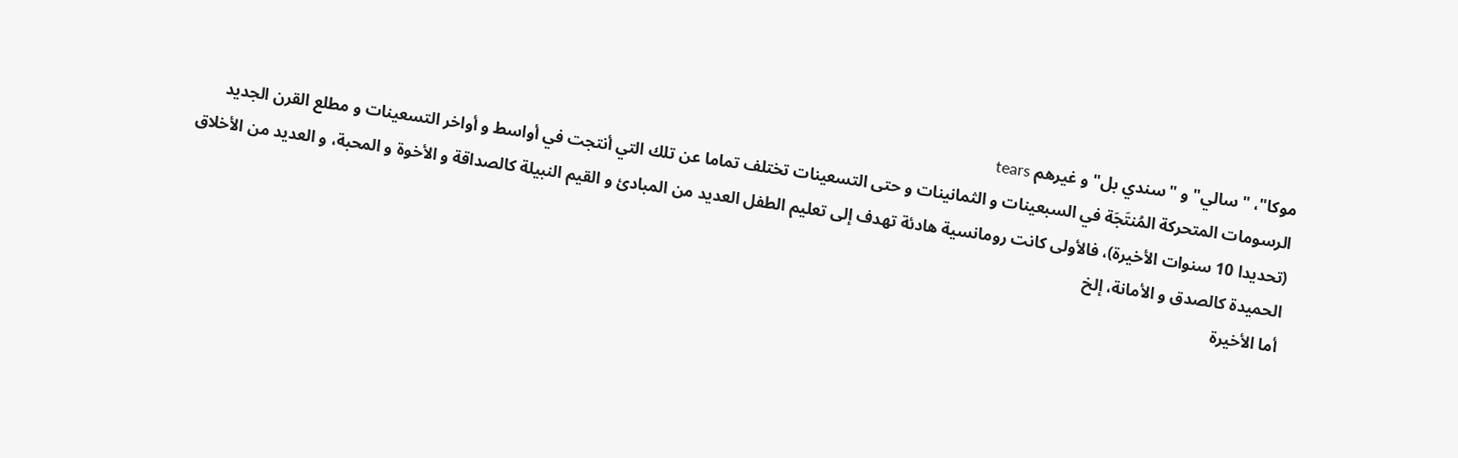موكا"، "سالي" و "سندي بل" و غيرهم tears
الرسومات المتحركة المُنتَجَة في السبعينات و الثمانينات و حتى التسعينات تختلف تماما عن تلك التي أنتجت في أواسط و أواخر التسعينات و مطلع القرن الجديد (تحديدا 10 سنوات الأخيرة)، فالأولى كانت رومانسية هادئة تهدف إلى تعليم الطفل العديد من المبادئ و القيم النبيلة كالصداقة و الأخوة و المحبة، و العديد من الأخلاق الحميدة كالصدق و الأمانة، إلخ
أما الأخيرة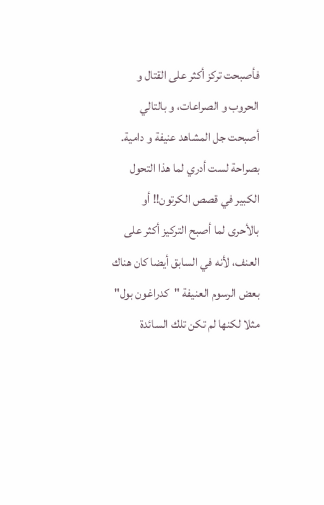فأصبحت تركز أكثر على القتال و الحروب و الصراعات، و بالتالي أصبحت جل المشاهد عنيفة و دامية.
بصراحة لست أدري لما هذا التحول الكبير في قصص الكرتون!! أو بالأحرى لما أصبح التركيز أكثر على العنف، لأنه في السابق أيضا كان هناك بعض الرسوم العنيفة "كدراغون بول" مثلا لكنها لم تكن تلك السائدة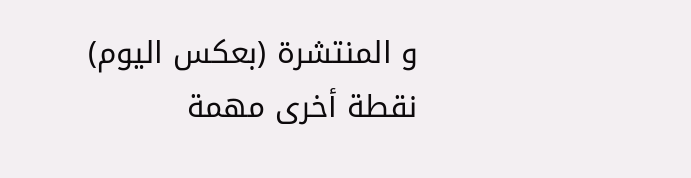و المنتشرة (بعكس اليوم)
نقطة أخرى مهمة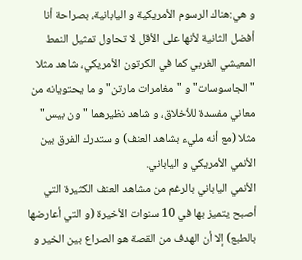و هي:هناك الرسوم الأمريكية و اليابانية، بصراحة أنا أفضل الثانية لأنها على الأقل لا تحاول تمثيل النمط المعيشي الغربي كما في الكرتون الأمريكي، شاهد مثلا "الجاسوسات" و "مغامرات مارتن" و ما يحتويانه من معاني مفسدة للأخلاق، و شاهد نظيرهما "ون بيس" مثلا (مع أنه مليء بشاهد العنف) و ستدرك الفرق بين الأنمي الأمريكي و الياباني.
الأنمي الياباني بالرغم من مشاهد العنف الكثيرة التي أصبح يتميز بها في 10 سنوات الأخيرة (و التي أعارضها بالطبع) إلا أن الهدف من القصة هو الصراع بين الخير و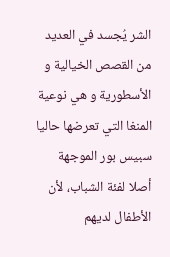الشر يُجسد في العديد من القصص الخيالية و الأسطورية و هي نوعية المنغا التي تعرضها حاليا سبيس بور الموجهة أصلا لفئة الشباب، لأن الأطفال لديهم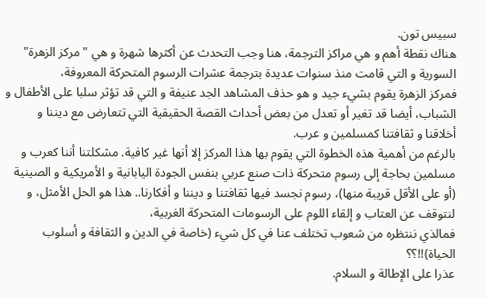سبيس تون.
هناك نقطة أهم و هي مراكز الترجمة، هنا وجب التحدث عن أكثرها شهرة و هي "مركز الزهرة" السورية و التي قامت منذ سنوات عديدة بترجمة عشرات الرسوم المتحركة المعروفة،
فمركز الزهرة يقوم بشيء جيد و هو حذف المشاهد الجد عنيفة و التي قد تؤثر سلبا على الأطفال و الشباب، أيضا قد تغير أو تعدل من بعض أحداث القصة الحقيقية التي تتعارض مع ديننا و أخلاقنا و ثقافتنا كمسلمين و عرب.
بالرغم من أهمية هذه الخطوة التي يقوم بها هذا المركز إلا أنها غير كافية. مشكلتنا أننا كعرب و مسلمين بحاجة إلى رسوم متحركة ذات صنع عربي بنفس الجودة اليابانية و الأمريكية و الصينية (أو على الأقل قريبة منها)، رسوم نجسد فيها ثقافتنا و ديننا و أفكارنا.. هذا هو الحل الأمثل، و لنتوقف عن العتاب و إلقاء اللوم على الرسومات المتحركة الغربية،
فمالذي ننتظره من شعوب تختلف عنا في كل شيء (خاصة في الدين و الثقافة و أسلوب الحياة)!!؟؟
عذرا على الإطالة و السلام.